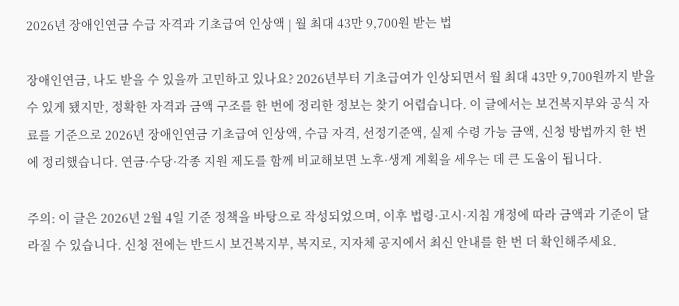2026년 장애인연금 수급 자격과 기초급여 인상액 | 월 최대 43만 9,700원 받는 법

장애인연금, 나도 받을 수 있을까 고민하고 있나요? 2026년부터 기초급여가 인상되면서 월 최대 43만 9,700원까지 받을 수 있게 됐지만, 정확한 자격과 금액 구조를 한 번에 정리한 정보는 찾기 어렵습니다. 이 글에서는 보건복지부와 공식 자료를 기준으로 2026년 장애인연금 기초급여 인상액, 수급 자격, 선정기준액, 실제 수령 가능 금액, 신청 방법까지 한 번에 정리했습니다. 연금·수당·각종 지원 제도를 함께 비교해보면 노후·생계 계획을 세우는 데 큰 도움이 됩니다.

주의: 이 글은 2026년 2월 4일 기준 정책을 바탕으로 작성되었으며, 이후 법령·고시·지침 개정에 따라 금액과 기준이 달라질 수 있습니다. 신청 전에는 반드시 보건복지부, 복지로, 지자체 공지에서 최신 안내를 한 번 더 확인해주세요.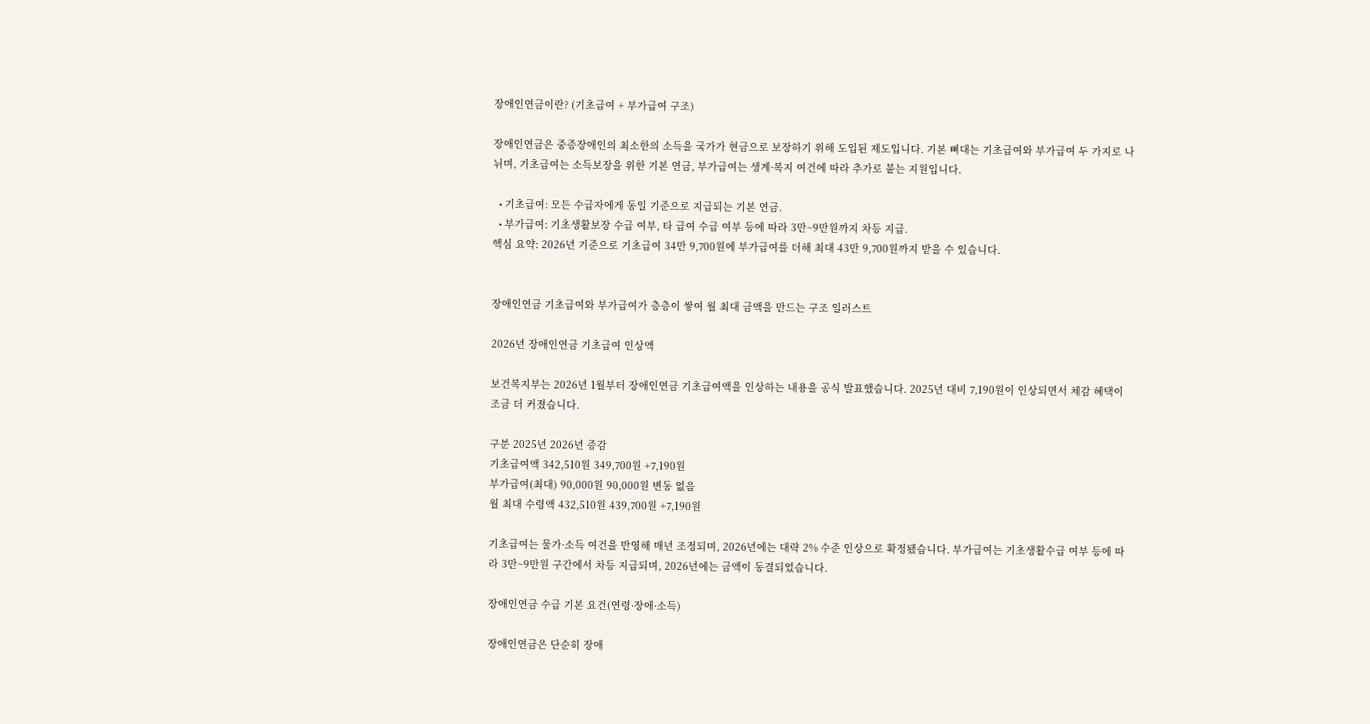장애인연금이란? (기초급여 + 부가급여 구조)

장애인연금은 중증장애인의 최소한의 소득을 국가가 현금으로 보장하기 위해 도입된 제도입니다. 기본 뼈대는 기초급여와 부가급여 두 가지로 나뉘며, 기초급여는 소득보장을 위한 기본 연금, 부가급여는 생계·복지 여건에 따라 추가로 붙는 지원입니다.

  • 기초급여: 모든 수급자에게 동일 기준으로 지급되는 기본 연금.
  • 부가급여: 기초생활보장 수급 여부, 타 급여 수급 여부 등에 따라 3만~9만원까지 차등 지급.
핵심 요약: 2026년 기준으로 기초급여 34만 9,700원에 부가급여를 더해 최대 43만 9,700원까지 받을 수 있습니다.


장애인연금 기초급여와 부가급여가 층층이 쌓여 월 최대 금액을 만드는 구조 일러스트

2026년 장애인연금 기초급여 인상액

보건복지부는 2026년 1월부터 장애인연금 기초급여액을 인상하는 내용을 공식 발표했습니다. 2025년 대비 7,190원이 인상되면서 체감 혜택이 조금 더 커졌습니다.

구분 2025년 2026년 증감
기초급여액 342,510원 349,700원 +7,190원
부가급여(최대) 90,000원 90,000원 변동 없음
월 최대 수령액 432,510원 439,700원 +7,190원

기초급여는 물가·소득 여건을 반영해 매년 조정되며, 2026년에는 대략 2% 수준 인상으로 확정됐습니다. 부가급여는 기초생활수급 여부 등에 따라 3만~9만원 구간에서 차등 지급되며, 2026년에는 금액이 동결되었습니다.

장애인연금 수급 기본 요건(연령·장애·소득)

장애인연금은 단순히 장애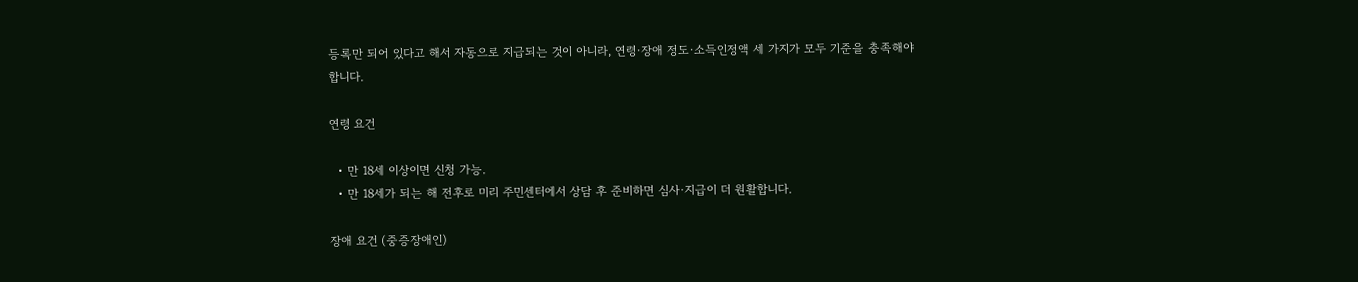등록만 되어 있다고 해서 자동으로 지급되는 것이 아니라, 연령·장애 정도·소득인정액 세 가지가 모두 기준을 충족해야 합니다.

연령 요건

  • 만 18세 이상이면 신청 가능.
  • 만 18세가 되는 해 전후로 미리 주민센터에서 상담 후 준비하면 심사·지급이 더 원활합니다.

장애 요건 (중증장애인)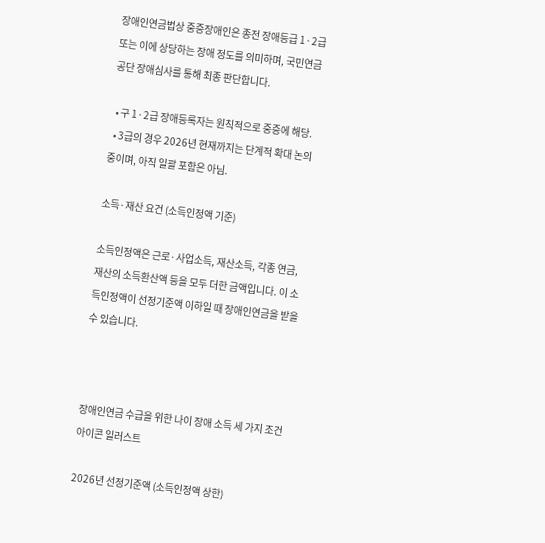장애인연금법상 중증장애인은 종전 장애등급 1·2급 또는 이에 상당하는 장애 정도를 의미하며, 국민연금공단 장애심사를 통해 최종 판단합니다.

  • 구 1·2급 장애등록자는 원칙적으로 중증에 해당.
  • 3급의 경우 2026년 현재까지는 단계적 확대 논의 중이며, 아직 일괄 포함은 아님.

소득·재산 요건 (소득인정액 기준)

소득인정액은 근로·사업소득, 재산소득, 각종 연금, 재산의 소득환산액 등을 모두 더한 금액입니다. 이 소득인정액이 선정기준액 이하일 때 장애인연금을 받을 수 있습니다.



장애인연금 수급을 위한 나이 장애 소득 세 가지 조건 아이콘 일러스트

2026년 선정기준액 (소득인정액 상한)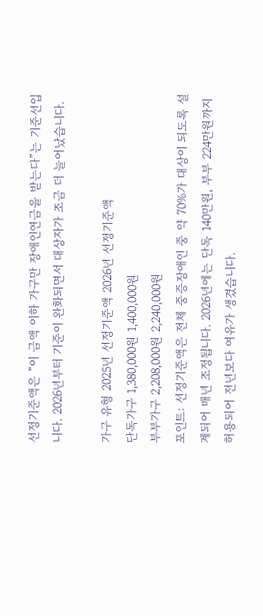선정기준액은 “이 금액 이하 가구만 장애인연금을 받는다”는 기준선입니다. 2026년부터 기준이 완화되면서 대상자가 조금 더 늘어났습니다.

가구 유형 2025년 선정기준액 2026년 선정기준액
단독가구 1,380,000원 1,400,000원
부부가구 2,208,000원 2,240,000원
포인트: 선정기준액은 전체 중증장애인 중 약 70%가 대상이 되도록 설계되어 매년 조정됩니다. 2026년에는 단독 140만원, 부부 224만원까지 허용되어 전년보다 여유가 생겼습니다.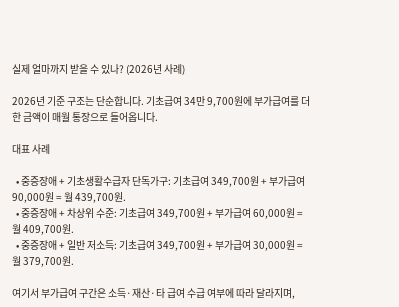실제 얼마까지 받을 수 있나? (2026년 사례)

2026년 기준 구조는 단순합니다. 기초급여 34만 9,700원에 부가급여를 더한 금액이 매월 통장으로 들어옵니다.

대표 사례

  • 중증장애 + 기초생활수급자 단독가구: 기초급여 349,700원 + 부가급여 90,000원 = 월 439,700원.
  • 중증장애 + 차상위 수준: 기초급여 349,700원 + 부가급여 60,000원 = 월 409,700원.
  • 중증장애 + 일반 저소득: 기초급여 349,700원 + 부가급여 30,000원 = 월 379,700원.

여기서 부가급여 구간은 소득·재산·타 급여 수급 여부에 따라 달라지며,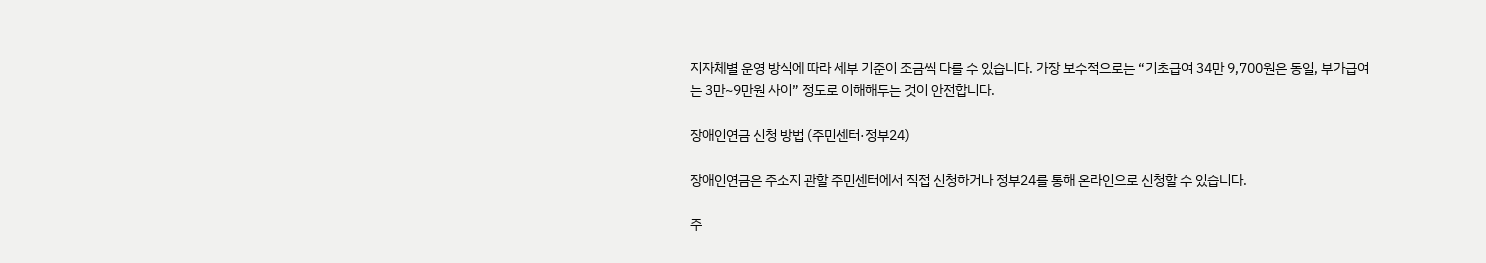지자체별 운영 방식에 따라 세부 기준이 조금씩 다를 수 있습니다. 가장 보수적으로는 “기초급여 34만 9,700원은 동일, 부가급여는 3만~9만원 사이” 정도로 이해해두는 것이 안전합니다.

장애인연금 신청 방법 (주민센터·정부24)

장애인연금은 주소지 관할 주민센터에서 직접 신청하거나 정부24를 통해 온라인으로 신청할 수 있습니다.

주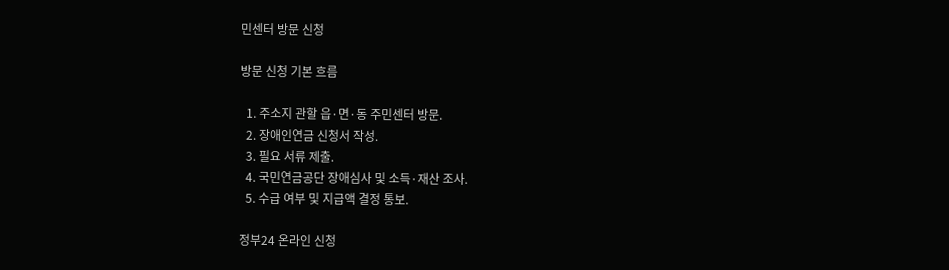민센터 방문 신청

방문 신청 기본 흐름

  1. 주소지 관할 읍·면·동 주민센터 방문.
  2. 장애인연금 신청서 작성.
  3. 필요 서류 제출.
  4. 국민연금공단 장애심사 및 소득·재산 조사.
  5. 수급 여부 및 지급액 결정 통보.

정부24 온라인 신청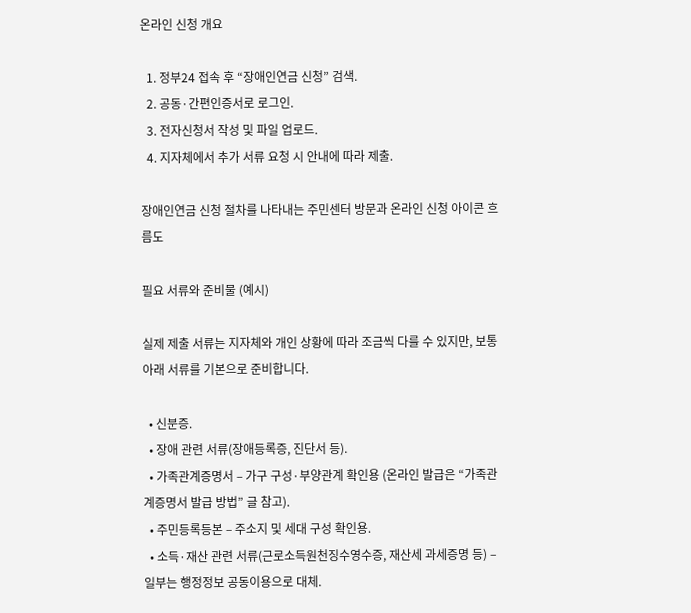온라인 신청 개요

  1. 정부24 접속 후 “장애인연금 신청” 검색.
  2. 공동·간편인증서로 로그인.
  3. 전자신청서 작성 및 파일 업로드.
  4. 지자체에서 추가 서류 요청 시 안내에 따라 제출.

장애인연금 신청 절차를 나타내는 주민센터 방문과 온라인 신청 아이콘 흐름도

필요 서류와 준비물 (예시)

실제 제출 서류는 지자체와 개인 상황에 따라 조금씩 다를 수 있지만, 보통 아래 서류를 기본으로 준비합니다.

  • 신분증.
  • 장애 관련 서류(장애등록증, 진단서 등).
  • 가족관계증명서 – 가구 구성·부양관계 확인용 (온라인 발급은 “가족관계증명서 발급 방법” 글 참고).
  • 주민등록등본 – 주소지 및 세대 구성 확인용.
  • 소득·재산 관련 서류(근로소득원천징수영수증, 재산세 과세증명 등) – 일부는 행정정보 공동이용으로 대체.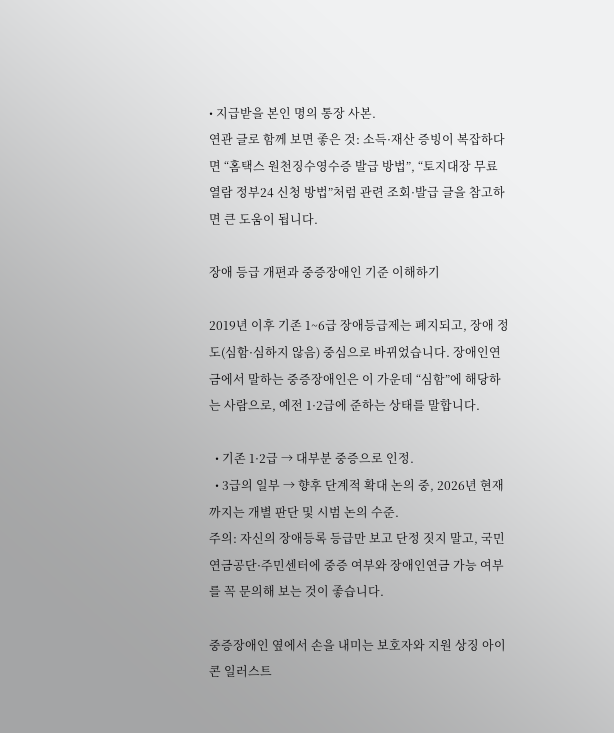• 지급받을 본인 명의 통장 사본.
연관 글로 함께 보면 좋은 것: 소득·재산 증빙이 복잡하다면 “홈택스 원천징수영수증 발급 방법”, “토지대장 무료열람 정부24 신청 방법”처럼 관련 조회·발급 글을 참고하면 큰 도움이 됩니다.

장애 등급 개편과 중증장애인 기준 이해하기

2019년 이후 기존 1~6급 장애등급제는 폐지되고, 장애 정도(심함·심하지 않음) 중심으로 바뀌었습니다. 장애인연금에서 말하는 중증장애인은 이 가운데 “심함”에 해당하는 사람으로, 예전 1·2급에 준하는 상태를 말합니다.

  • 기존 1·2급 → 대부분 중증으로 인정.
  • 3급의 일부 → 향후 단계적 확대 논의 중, 2026년 현재까지는 개별 판단 및 시범 논의 수준.
주의: 자신의 장애등록 등급만 보고 단정 짓지 말고, 국민연금공단·주민센터에 중증 여부와 장애인연금 가능 여부를 꼭 문의해 보는 것이 좋습니다.

중증장애인 옆에서 손을 내미는 보호자와 지원 상징 아이콘 일러스트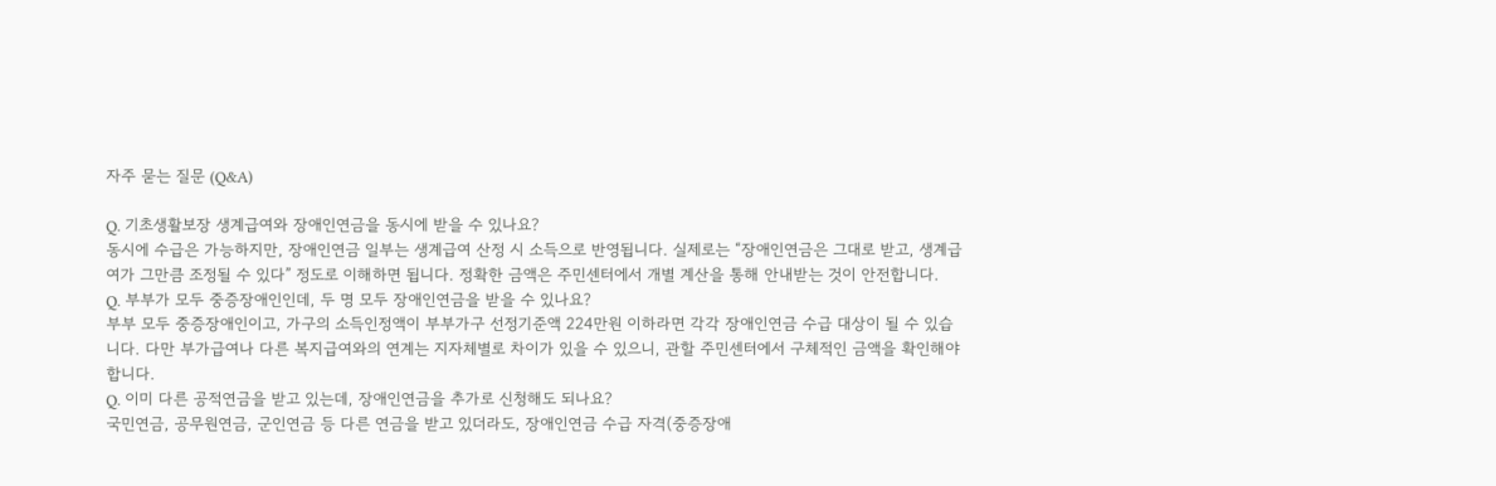자주 묻는 질문 (Q&A)

Q. 기초생활보장 생계급여와 장애인연금을 동시에 받을 수 있나요?
동시에 수급은 가능하지만, 장애인연금 일부는 생계급여 산정 시 소득으로 반영됩니다. 실제로는 “장애인연금은 그대로 받고, 생계급여가 그만큼 조정될 수 있다” 정도로 이해하면 됩니다. 정확한 금액은 주민센터에서 개별 계산을 통해 안내받는 것이 안전합니다.
Q. 부부가 모두 중증장애인인데, 두 명 모두 장애인연금을 받을 수 있나요?
부부 모두 중증장애인이고, 가구의 소득인정액이 부부가구 선정기준액 224만원 이하라면 각각 장애인연금 수급 대상이 될 수 있습니다. 다만 부가급여나 다른 복지급여와의 연계는 지자체별로 차이가 있을 수 있으니, 관할 주민센터에서 구체적인 금액을 확인해야 합니다.
Q. 이미 다른 공적연금을 받고 있는데, 장애인연금을 추가로 신청해도 되나요?
국민연금, 공무원연금, 군인연금 등 다른 연금을 받고 있더라도, 장애인연금 수급 자격(중증장애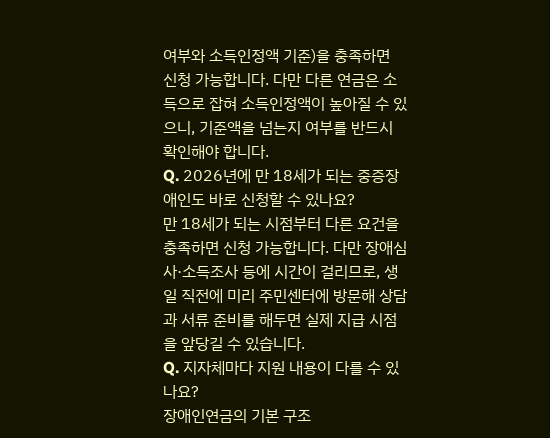여부와 소득인정액 기준)을 충족하면 신청 가능합니다. 다만 다른 연금은 소득으로 잡혀 소득인정액이 높아질 수 있으니, 기준액을 넘는지 여부를 반드시 확인해야 합니다.
Q. 2026년에 만 18세가 되는 중증장애인도 바로 신청할 수 있나요?
만 18세가 되는 시점부터 다른 요건을 충족하면 신청 가능합니다. 다만 장애심사·소득조사 등에 시간이 걸리므로, 생일 직전에 미리 주민센터에 방문해 상담과 서류 준비를 해두면 실제 지급 시점을 앞당길 수 있습니다.
Q. 지자체마다 지원 내용이 다를 수 있나요?
장애인연금의 기본 구조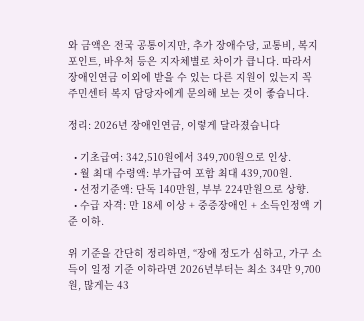와 금액은 전국 공통이지만, 추가 장애수당, 교통비, 복지포인트, 바우처 등은 지자체별로 차이가 큽니다. 따라서 장애인연금 이외에 받을 수 있는 다른 지원이 있는지 꼭 주민센터 복지 담당자에게 문의해 보는 것이 좋습니다.

정리: 2026년 장애인연금, 이렇게 달라졌습니다

  • 기초급여: 342,510원에서 349,700원으로 인상.
  • 월 최대 수령액: 부가급여 포함 최대 439,700원.
  • 선정기준액: 단독 140만원, 부부 224만원으로 상향.
  • 수급 자격: 만 18세 이상 + 중증장애인 + 소득인정액 기준 이하.

위 기준을 간단히 정리하면, “장애 정도가 심하고, 가구 소득이 일정 기준 이하라면 2026년부터는 최소 34만 9,700원, 많게는 43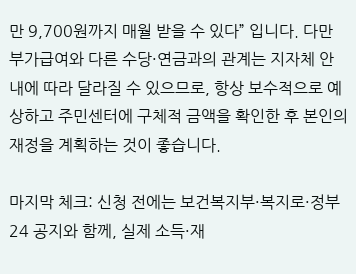만 9,700원까지 매월 받을 수 있다” 입니다. 다만 부가급여와 다른 수당·연금과의 관계는 지자체 안내에 따라 달라질 수 있으므로, 항상 보수적으로 예상하고 주민센터에 구체적 금액을 확인한 후 본인의 재정을 계획하는 것이 좋습니다.

마지막 체크: 신청 전에는 보건복지부·복지로·정부24 공지와 함께, 실제 소득·재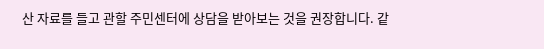산 자료를 들고 관할 주민센터에 상담을 받아보는 것을 권장합니다. 같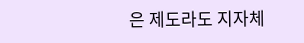은 제도라도 지자체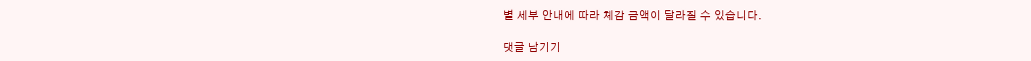별 세부 안내에 따라 체감 금액이 달라질 수 있습니다.

댓글 남기기